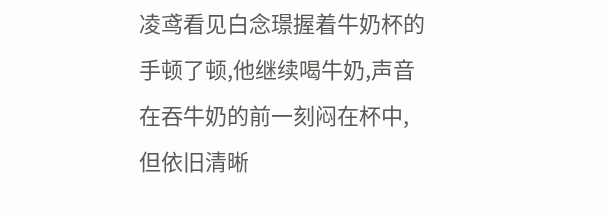凌鸢看见白念璟握着牛奶杯的手顿了顿,他继续喝牛奶,声音在吞牛奶的前一刻闷在杯中,但依旧清晰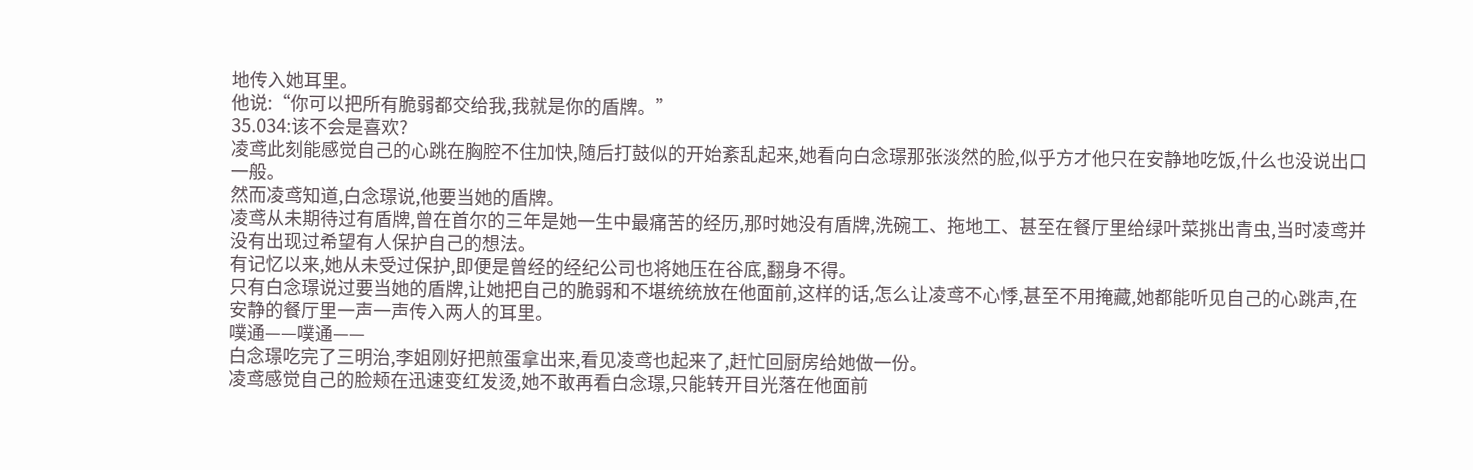地传入她耳里。
他说:“你可以把所有脆弱都交给我,我就是你的盾牌。”
35.034:该不会是喜欢?
凌鸢此刻能感觉自己的心跳在胸腔不住加快,随后打鼓似的开始紊乱起来,她看向白念璟那张淡然的脸,似乎方才他只在安静地吃饭,什么也没说出口一般。
然而凌鸢知道,白念璟说,他要当她的盾牌。
凌鸢从未期待过有盾牌,曾在首尔的三年是她一生中最痛苦的经历,那时她没有盾牌,洗碗工、拖地工、甚至在餐厅里给绿叶菜挑出青虫,当时凌鸢并没有出现过希望有人保护自己的想法。
有记忆以来,她从未受过保护,即便是曾经的经纪公司也将她压在谷底,翻身不得。
只有白念璟说过要当她的盾牌,让她把自己的脆弱和不堪统统放在他面前,这样的话,怎么让凌鸢不心悸,甚至不用掩藏,她都能听见自己的心跳声,在安静的餐厅里一声一声传入两人的耳里。
噗通——噗通——
白念璟吃完了三明治,李姐刚好把煎蛋拿出来,看见凌鸢也起来了,赶忙回厨房给她做一份。
凌鸢感觉自己的脸颊在迅速变红发烫,她不敢再看白念璟,只能转开目光落在他面前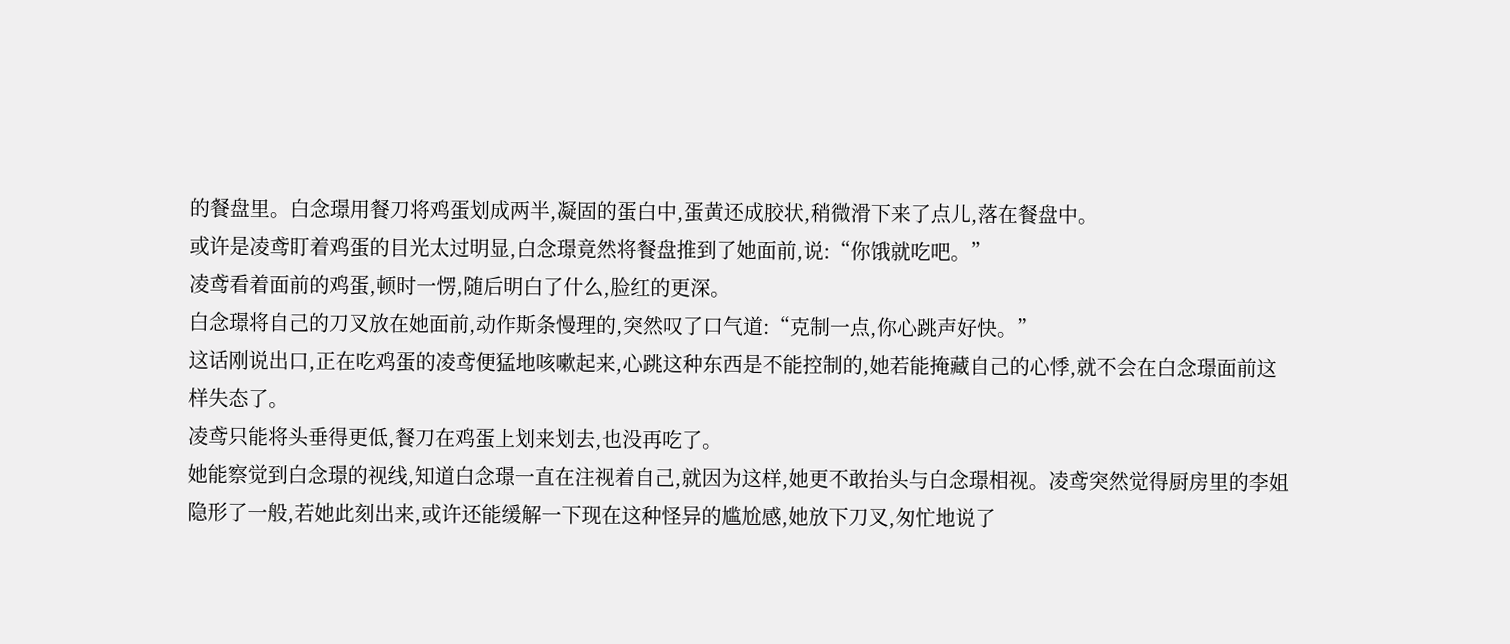的餐盘里。白念璟用餐刀将鸡蛋划成两半,凝固的蛋白中,蛋黄还成胶状,稍微滑下来了点儿,落在餐盘中。
或许是凌鸢盯着鸡蛋的目光太过明显,白念璟竟然将餐盘推到了她面前,说:“你饿就吃吧。”
凌鸢看着面前的鸡蛋,顿时一愣,随后明白了什么,脸红的更深。
白念璟将自己的刀叉放在她面前,动作斯条慢理的,突然叹了口气道:“克制一点,你心跳声好快。”
这话刚说出口,正在吃鸡蛋的凌鸢便猛地咳嗽起来,心跳这种东西是不能控制的,她若能掩藏自己的心悸,就不会在白念璟面前这样失态了。
凌鸢只能将头垂得更低,餐刀在鸡蛋上划来划去,也没再吃了。
她能察觉到白念璟的视线,知道白念璟一直在注视着自己,就因为这样,她更不敢抬头与白念璟相视。凌鸢突然觉得厨房里的李姐隐形了一般,若她此刻出来,或许还能缓解一下现在这种怪异的尴尬感,她放下刀叉,匆忙地说了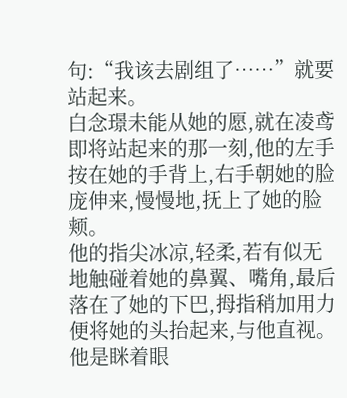句:“我该去剧组了……”就要站起来。
白念璟未能从她的愿,就在凌鸢即将站起来的那一刻,他的左手按在她的手背上,右手朝她的脸庞伸来,慢慢地,抚上了她的脸颊。
他的指尖冰凉,轻柔,若有似无地触碰着她的鼻翼、嘴角,最后落在了她的下巴,拇指稍加用力便将她的头抬起来,与他直视。
他是眯着眼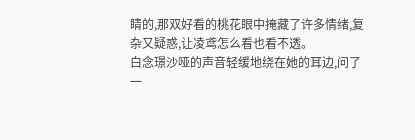睛的,那双好看的桃花眼中掩藏了许多情绪,复杂又疑惑,让凌鸢怎么看也看不透。
白念璟沙哑的声音轻缓地绕在她的耳边,问了一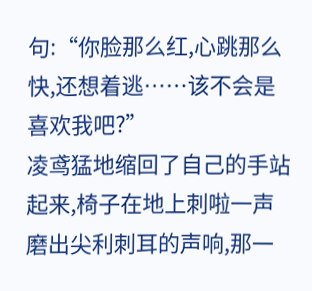句:“你脸那么红,心跳那么快,还想着逃……该不会是喜欢我吧?”
凌鸢猛地缩回了自己的手站起来,椅子在地上刺啦一声磨出尖利刺耳的声响,那一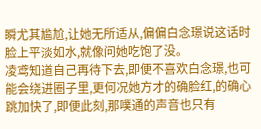瞬尤其尴尬,让她无所适从,偏偏白念璟说这话时脸上平淡如水,就像问她吃饱了没。
凌鸢知道自己再待下去,即便不喜欢白念璟,也可能会绕进圈子里,更何况她方才的确脸红,的确心跳加快了,即便此刻,那噗通的声音也只有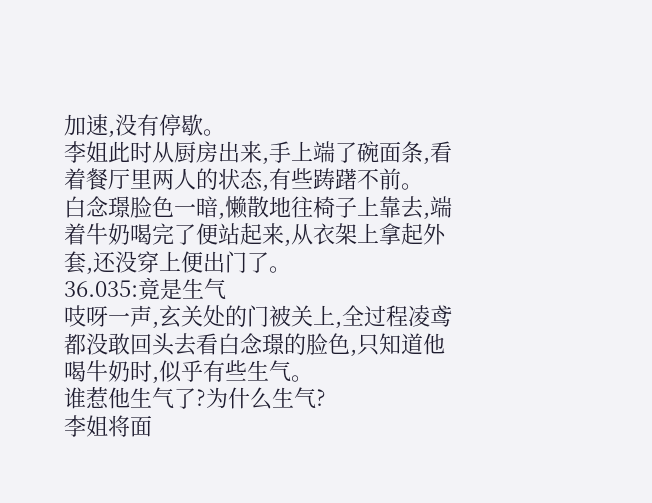加速,没有停歇。
李姐此时从厨房出来,手上端了碗面条,看着餐厅里两人的状态,有些踌躇不前。
白念璟脸色一暗,懒散地往椅子上靠去,端着牛奶喝完了便站起来,从衣架上拿起外套,还没穿上便出门了。
36.035:竟是生气
吱呀一声,玄关处的门被关上,全过程凌鸢都没敢回头去看白念璟的脸色,只知道他喝牛奶时,似乎有些生气。
谁惹他生气了?为什么生气?
李姐将面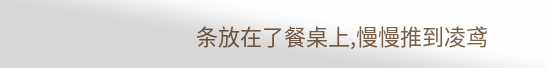条放在了餐桌上,慢慢推到凌鸢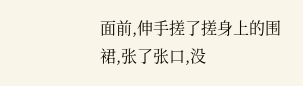面前,伸手搓了搓身上的围裙,张了张口,没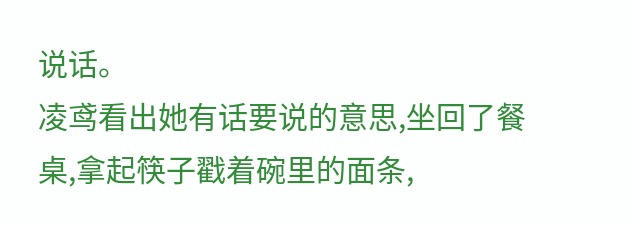说话。
凌鸢看出她有话要说的意思,坐回了餐桌,拿起筷子戳着碗里的面条,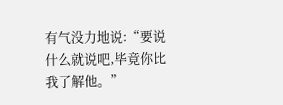有气没力地说:“要说什么就说吧,毕竟你比我了解他。”